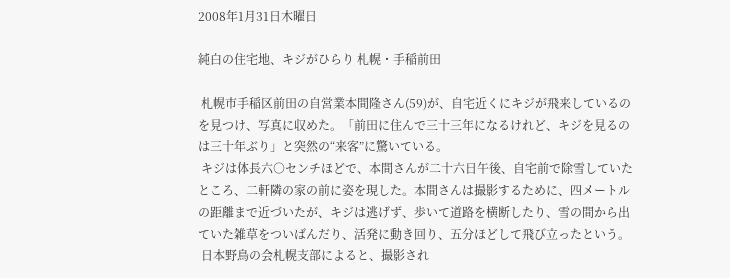2008年1月31日木曜日

純白の住宅地、キジがひらり 札幌・手稲前田

 札幌市手稲区前田の自営業本間隆さん(59)が、自宅近くにキジが飛来しているのを見つけ、写真に収めた。「前田に住んで三十三年になるけれど、キジを見るのは三十年ぶり」と突然の“来客”に驚いている。
 キジは体長六○センチほどで、本間さんが二十六日午後、自宅前で除雪していたところ、二軒隣の家の前に姿を現した。本間さんは撮影するために、四メートルの距離まで近づいたが、キジは逃げず、歩いて道路を横断したり、雪の間から出ていた雑草をついばんだり、活発に動き回り、五分ほどして飛び立ったという。
 日本野鳥の会札幌支部によると、撮影され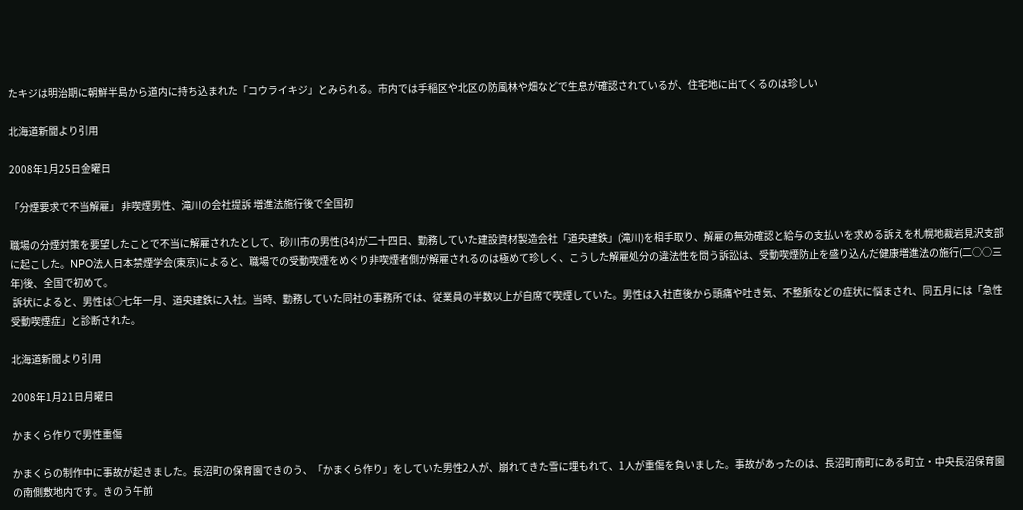たキジは明治期に朝鮮半島から道内に持ち込まれた「コウライキジ」とみられる。市内では手稲区や北区の防風林や畑などで生息が確認されているが、住宅地に出てくるのは珍しい

北海道新聞より引用

2008年1月25日金曜日

「分煙要求で不当解雇」 非喫煙男性、滝川の会社提訴 増進法施行後で全国初

職場の分煙対策を要望したことで不当に解雇されたとして、砂川市の男性(34)が二十四日、勤務していた建設資材製造会社「道央建鉄」(滝川)を相手取り、解雇の無効確認と給与の支払いを求める訴えを札幌地裁岩見沢支部に起こした。NPO法人日本禁煙学会(東京)によると、職場での受動喫煙をめぐり非喫煙者側が解雇されるのは極めて珍しく、こうした解雇処分の違法性を問う訴訟は、受動喫煙防止を盛り込んだ健康増進法の施行(二○○三年)後、全国で初めて。
 訴状によると、男性は○七年一月、道央建鉄に入社。当時、勤務していた同社の事務所では、従業員の半数以上が自席で喫煙していた。男性は入社直後から頭痛や吐き気、不整脈などの症状に悩まされ、同五月には「急性受動喫煙症」と診断された。

北海道新聞より引用

2008年1月21日月曜日

かまくら作りで男性重傷

かまくらの制作中に事故が起きました。長沼町の保育園できのう、「かまくら作り」をしていた男性2人が、崩れてきた雪に埋もれて、1人が重傷を負いました。事故があったのは、長沼町南町にある町立・中央長沼保育園の南側敷地内です。きのう午前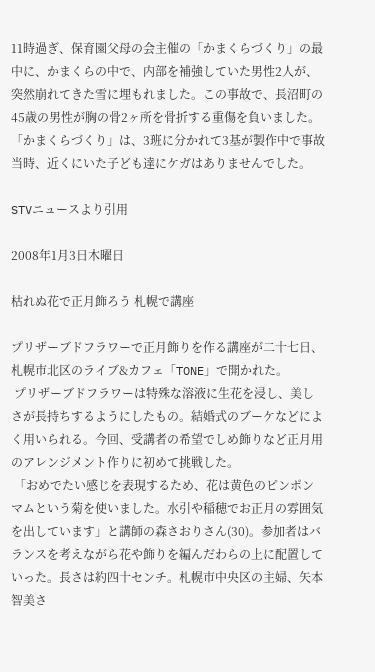11時過ぎ、保育園父母の会主催の「かまくらづくり」の最中に、かまくらの中で、内部を補強していた男性2人が、突然崩れてきた雪に埋もれました。この事故で、長沼町の45歳の男性が胸の骨2ヶ所を骨折する重傷を負いました。「かまくらづくり」は、3班に分かれて3基が製作中で事故当時、近くにいた子ども達にケガはありませんでした。

STVニュースより引用

2008年1月3日木曜日

枯れぬ花で正月飾ろう 札幌で講座

プリザーブドフラワーで正月飾りを作る講座が二十七日、札幌市北区のライブ&カフェ「TONE」で開かれた。
 プリザーブドフラワーは特殊な溶液に生花を浸し、美しさが長持ちするようにしたもの。結婚式のブーケなどによく用いられる。今回、受講者の希望でしめ飾りなど正月用のアレンジメント作りに初めて挑戦した。
 「おめでたい感じを表現するため、花は黄色のピンポンマムという菊を使いました。水引や稲穂でお正月の雰囲気を出しています」と講師の森さおりさん(30)。参加者はバランスを考えながら花や飾りを編んだわらの上に配置していった。長さは約四十センチ。札幌市中央区の主婦、矢本智美さ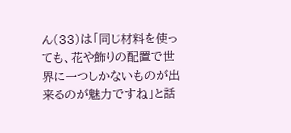ん(33)は「同じ材料を使っても、花や飾りの配置で世界に一つしかないものが出来るのが魅力ですね」と話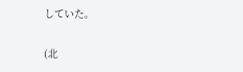していた。

(北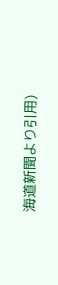海道新聞より引用)